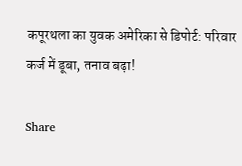कपूरथला का युवक अमेरिका से डिपोर्ट: परिवार कर्ज में डूबा, तनाव बढ़ा!

Share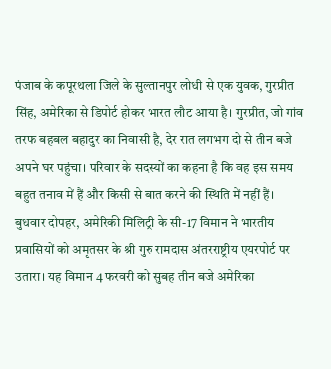पंजाब के कपूरथला जिले के सुल्तानपुर लोधी से एक युवक, गुरप्रीत सिंह, अमेरिका से डिपोर्ट होकर भारत लौट आया है। गुरप्रीत, जो गांव तरफ बहबल बहादुर का निवासी है, देर रात लगभग दो से तीन बजे अपने घर पहुंचा। परिवार के सदस्यों का कहना है कि वह इस समय बहुत तनाव में हैं और किसी से बात करने की स्थिति में नहीं हैं। बुधवार दोपहर, अमेरिकी मिलिट्री के सी-17 विमान ने भारतीय प्रवासियों को अमृतसर के श्री गुरु रामदास अंतरराष्ट्रीय एयरपोर्ट पर उतारा। यह विमान 4 फरवरी को सुबह तीन बजे अमेरिका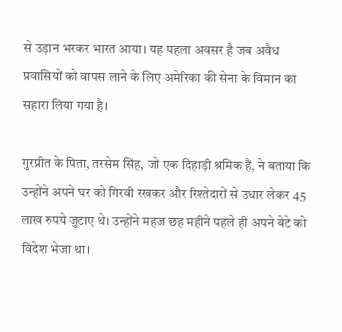से उड़ान भरकर भारत आया। यह पहला अवसर है जब अवैध प्रवासियों को वापस लाने के लिए अमेरिका की सेना के विमान का सहारा लिया गया है।

गुरप्रीत के पिता, तरसेम सिंह, जो एक दिहाड़ी श्रमिक हैं, ने बताया कि उन्होंने अपने घर को गिरवी रखकर और रिश्तेदारों से उधार लेकर 45 लाख रुपये जुटाए थे। उन्होंने महज छह महीने पहले ही अपने बेटे को विदेश भेजा था।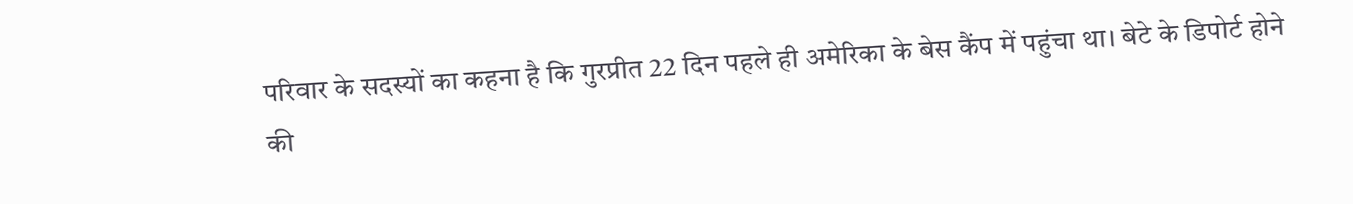परिवार के सदस्यों का कहना है कि गुरप्रीत 22 दिन पहले ही अमेरिका के बेस कैंप में पहुंचा था। बेटे के डिपोर्ट होने की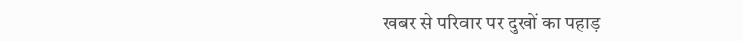खबर से परिवार पर दुखों का पहाड़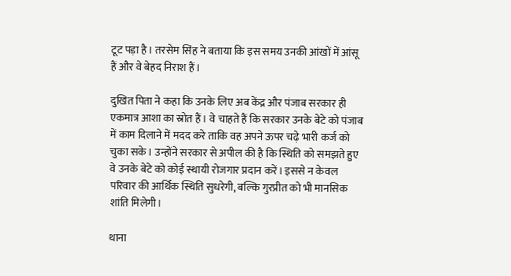टूट पड़ा है। तरसेम सिंह ने बताया कि इस समय उनकी आंखों में आंसू हैं और वे बेहद निराश हैं।

दुखित पिता ने कहा कि उनके लिए अब केंद्र और पंजाब सरकार ही एकमात्र आशा का स्रोत हैं। वे चाहते हैं कि सरकार उनके बेटे को पंजाब में काम दिलाने में मदद करे ताकि वह अपने ऊपर चढ़े भारी कर्ज को चुका सके। उन्होंने सरकार से अपील की है कि स्थिति को समझते हुए वे उनके बेटे को कोई स्थायी रोजगार प्रदान करें। इससे न केवल परिवार की आर्थिक स्थिति सुधरेगी, बल्कि गुरप्रीत को भी मानसिक शांति मिलेगी।

थाना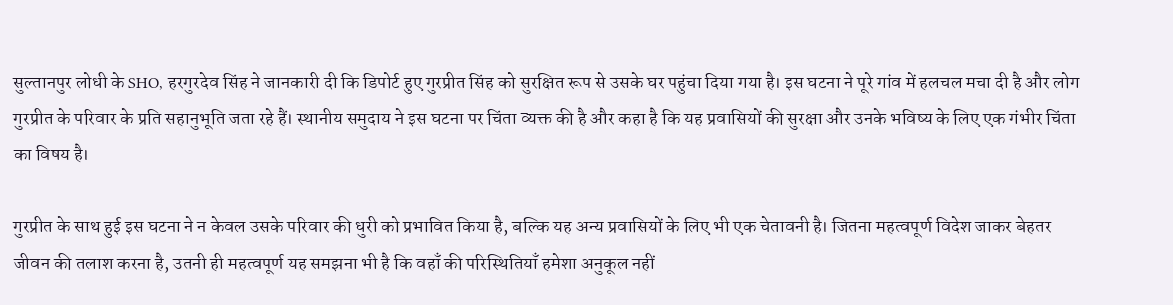सुल्तानपुर लोधी के SHO, हरगुरदेव सिंह ने जानकारी दी कि डिपोर्ट हुए गुरप्रीत सिंह को सुरक्षित रूप से उसके घर पहुंचा दिया गया है। इस घटना ने पूरे गांव में हलचल मचा दी है और लोग गुरप्रीत के परिवार के प्रति सहानुभूति जता रहे हैं। स्थानीय समुदाय ने इस घटना पर चिंता व्यक्त की है और कहा है कि यह प्रवासियों की सुरक्षा और उनके भविष्य के लिए एक गंभीर चिंता का विषय है।

गुरप्रीत के साथ हुई इस घटना ने न केवल उसके परिवार की धुरी को प्रभावित किया है, बल्कि यह अन्य प्रवासियों के लिए भी एक चेतावनी है। जितना महत्वपूर्ण विदेश जाकर बेहतर जीवन की तलाश करना है, उतनी ही महत्वपूर्ण यह समझना भी है कि वहाँ की परिस्थितियाँ हमेशा अनुकूल नहीं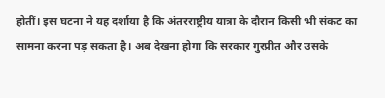होतीं। इस घटना ने यह दर्शाया है कि अंतरराष्ट्रीय यात्रा के दौरान किसी भी संकट का सामना करना पड़ सकता है। अब देखना होगा कि सरकार गुरप्रीत और उसके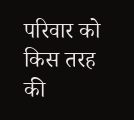परिवार को किस तरह की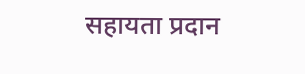सहायता प्रदान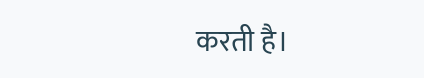करती है।